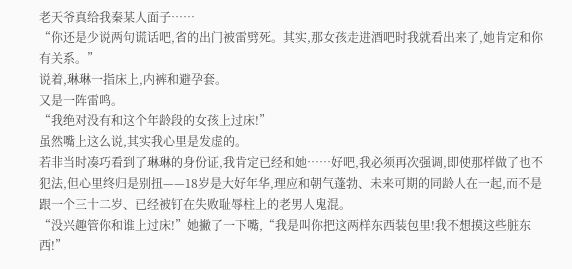老天爷真给我秦某人面子……
“你还是少说两句谎话吧,省的出门被雷劈死。其实,那女孩走进酒吧时我就看出来了,她肯定和你有关系。”
说着,琳琳一指床上,内裤和避孕套。
又是一阵雷鸣。
“我绝对没有和这个年龄段的女孩上过床!”
虽然嘴上这么说,其实我心里是发虚的。
若非当时凑巧看到了琳琳的身份证,我肯定已经和她……好吧,我必须再次强调,即使那样做了也不犯法,但心里终归是别扭——18岁是大好年华,理应和朝气蓬勃、未来可期的同龄人在一起,而不是跟一个三十二岁、已经被钉在失败耻辱柱上的老男人鬼混。
“没兴趣管你和谁上过床!”她撇了一下嘴,“我是叫你把这两样东西装包里!我不想摸这些脏东西!”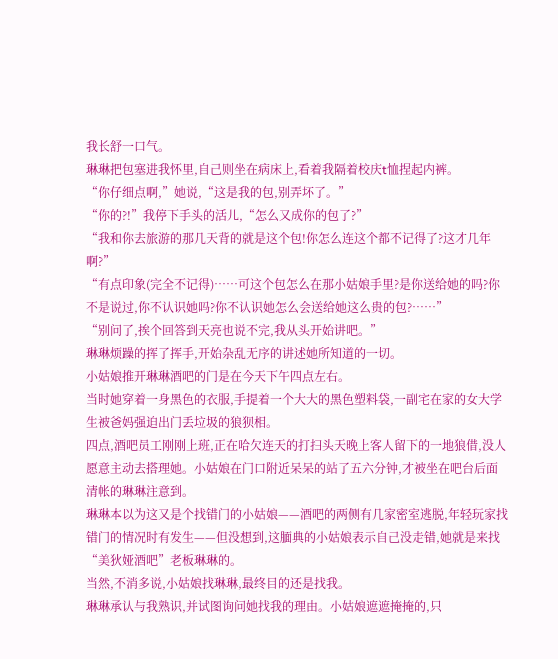我长舒一口气。
琳琳把包塞进我怀里,自己则坐在病床上,看着我隔着校庆t恤捏起内裤。
“你仔细点啊,”她说,“这是我的包,别弄坏了。”
“你的?!”我停下手头的活儿,“怎么又成你的包了?”
“我和你去旅游的那几天背的就是这个包!你怎么连这个都不记得了?这才几年啊?”
“有点印象(完全不记得)……可这个包怎么在那小姑娘手里?是你送给她的吗?你不是说过,你不认识她吗?你不认识她怎么会送给她这么贵的包?……”
“别问了,挨个回答到天亮也说不完,我从头开始讲吧。”
琳琳烦躁的挥了挥手,开始杂乱无序的讲述她所知道的一切。
小姑娘推开琳琳酒吧的门是在今天下午四点左右。
当时她穿着一身黑色的衣服,手提着一个大大的黑色塑料袋,一副宅在家的女大学生被爸妈强迫出门丢垃圾的狼狈相。
四点,酒吧员工刚刚上班,正在哈欠连天的打扫头天晚上客人留下的一地狼借,没人愿意主动去搭理她。小姑娘在门口附近呆呆的站了五六分钟,才被坐在吧台后面清帐的琳琳注意到。
琳琳本以为这又是个找错门的小姑娘——酒吧的两侧有几家密室逃脱,年轻玩家找错门的情况时有发生——但没想到,这腼典的小姑娘表示自己没走错,她就是来找“美狄娅酒吧”老板琳琳的。
当然,不消多说,小姑娘找琳琳,最终目的还是找我。
琳琳承认与我熟识,并试图询问她找我的理由。小姑娘遮遮掩掩的,只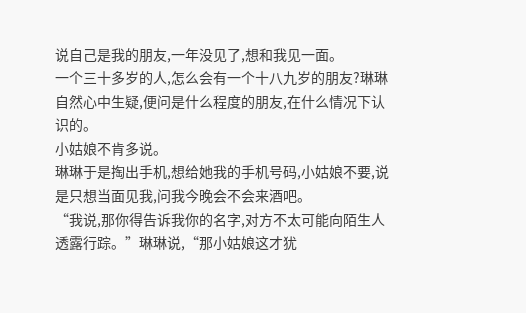说自己是我的朋友,一年没见了,想和我见一面。
一个三十多岁的人,怎么会有一个十八九岁的朋友?琳琳自然心中生疑,便问是什么程度的朋友,在什么情况下认识的。
小姑娘不肯多说。
琳琳于是掏出手机,想给她我的手机号码,小姑娘不要,说是只想当面见我,问我今晚会不会来酒吧。
“我说,那你得告诉我你的名字,对方不太可能向陌生人透露行踪。”琳琳说,“那小姑娘这才犹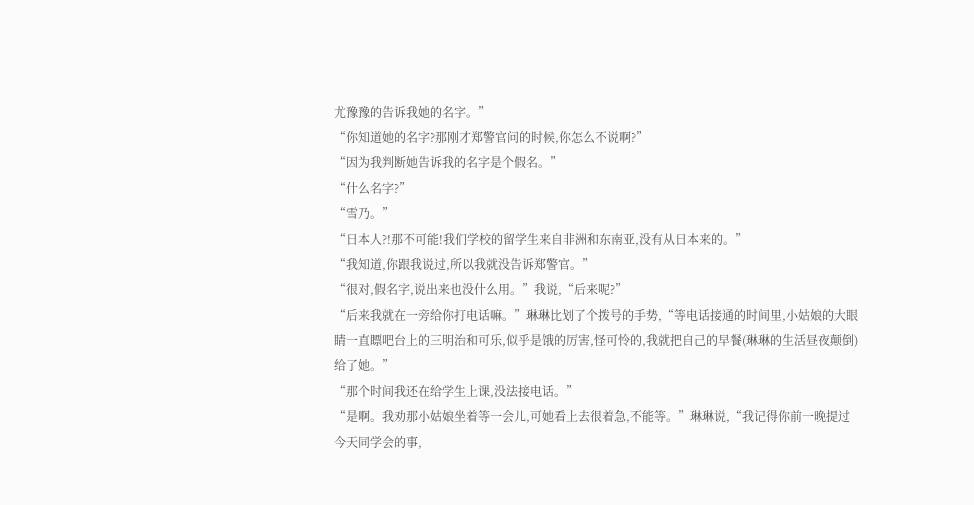尤豫豫的告诉我她的名字。”
“你知道她的名字?那刚才郑警官问的时候,你怎么不说啊?”
“因为我判断她告诉我的名字是个假名。”
“什么名字?”
“雪乃。”
“日本人?!那不可能!我们学校的留学生来自非洲和东南亚,没有从日本来的。”
“我知道,你跟我说过,所以我就没告诉郑警官。”
“很对,假名字,说出来也没什么用。”我说,“后来呢?”
“后来我就在一旁给你打电话嘛。”琳琳比划了个拨号的手势,“等电话接通的时间里,小姑娘的大眼睛一直瞟吧台上的三明治和可乐,似乎是饿的厉害,怪可怜的,我就把自己的早餐(琳琳的生活昼夜颠倒)给了她。”
“那个时间我还在给学生上课,没法接电话。”
“是啊。我劝那小姑娘坐着等一会儿,可她看上去很着急,不能等。”琳琳说,“我记得你前一晚提过今天同学会的事,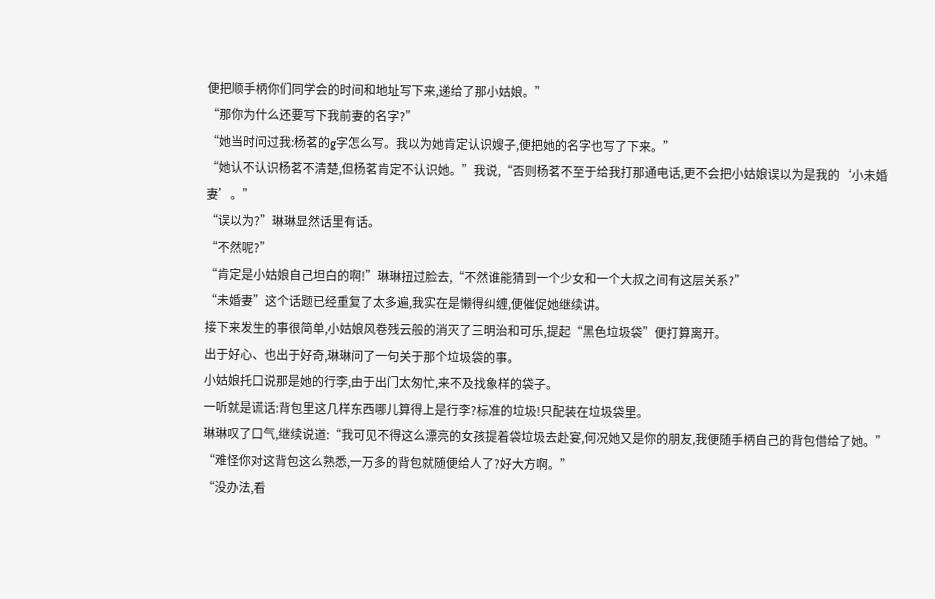便把顺手柄你们同学会的时间和地址写下来,递给了那小姑娘。”
“那你为什么还要写下我前妻的名字?”
“她当时问过我:杨茗的g字怎么写。我以为她肯定认识嫂子,便把她的名字也写了下来。”
“她认不认识杨茗不清楚,但杨茗肯定不认识她。”我说,“否则杨茗不至于给我打那通电话,更不会把小姑娘误以为是我的‘小未婚妻’。”
“误以为?”琳琳显然话里有话。
“不然呢?”
“肯定是小姑娘自己坦白的啊!”琳琳扭过脸去,“不然谁能猜到一个少女和一个大叔之间有这层关系?”
“未婚妻”这个话题已经重复了太多遍,我实在是懒得纠缠,便催促她继续讲。
接下来发生的事很简单,小姑娘风卷残云般的消灭了三明治和可乐,提起“黑色垃圾袋”便打算离开。
出于好心、也出于好奇,琳琳问了一句关于那个垃圾袋的事。
小姑娘托口说那是她的行李,由于出门太匆忙,来不及找象样的袋子。
一听就是谎话:背包里这几样东西哪儿算得上是行李?标准的垃圾!只配装在垃圾袋里。
琳琳叹了口气,继续说道:“我可见不得这么漂亮的女孩提着袋垃圾去赴宴,何况她又是你的朋友,我便随手柄自己的背包借给了她。”
“难怪你对这背包这么熟悉,一万多的背包就随便给人了?好大方啊。”
“没办法,看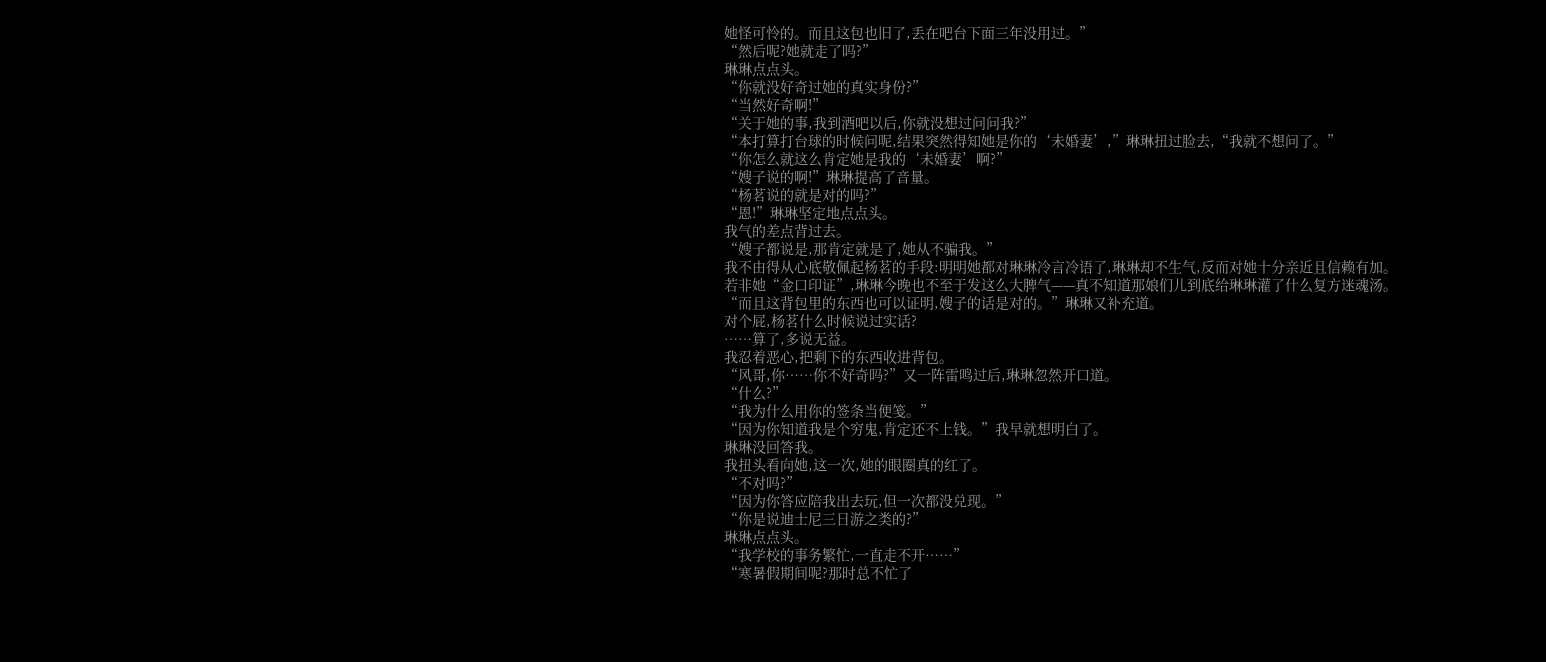她怪可怜的。而且这包也旧了,丢在吧台下面三年没用过。”
“然后呢?她就走了吗?”
琳琳点点头。
“你就没好奇过她的真实身份?”
“当然好奇啊!”
“关于她的事,我到酒吧以后,你就没想过问问我?”
“本打算打台球的时候问呢,结果突然得知她是你的‘未婚妻’,”琳琳扭过脸去,“我就不想问了。”
“你怎么就这么肯定她是我的‘未婚妻’啊?”
“嫂子说的啊!”琳琳提高了音量。
“杨茗说的就是对的吗?”
“恩!”琳琳坚定地点点头。
我气的差点背过去。
“嫂子都说是,那肯定就是了,她从不骗我。”
我不由得从心底敬佩起杨茗的手段:明明她都对琳琳冷言冷语了,琳琳却不生气,反而对她十分亲近且信赖有加。
若非她“金口印证”,琳琳今晚也不至于发这么大脾气——真不知道那娘们儿到底给琳琳灌了什么复方迷魂汤。
“而且这背包里的东西也可以证明,嫂子的话是对的。”琳琳又补充道。
对个屁,杨茗什么时候说过实话?
……算了,多说无益。
我忍着恶心,把剩下的东西收进背包。
“风哥,你……你不好奇吗?”又一阵雷鸣过后,琳琳忽然开口道。
“什么?”
“我为什么用你的签条当便笺。”
“因为你知道我是个穷鬼,肯定还不上钱。”我早就想明白了。
琳琳没回答我。
我扭头看向她,这一次,她的眼圈真的红了。
“不对吗?”
“因为你答应陪我出去玩,但一次都没兑现。”
“你是说迪士尼三日游之类的?”
琳琳点点头。
“我学校的事务繁忙,一直走不开……”
“寒暑假期间呢?那时总不忙了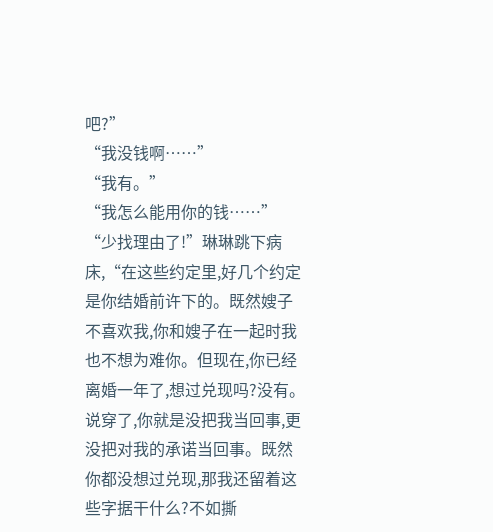吧?”
“我没钱啊……”
“我有。”
“我怎么能用你的钱……”
“少找理由了!”琳琳跳下病床,“在这些约定里,好几个约定是你结婚前许下的。既然嫂子不喜欢我,你和嫂子在一起时我也不想为难你。但现在,你已经离婚一年了,想过兑现吗?没有。说穿了,你就是没把我当回事,更没把对我的承诺当回事。既然你都没想过兑现,那我还留着这些字据干什么?不如撕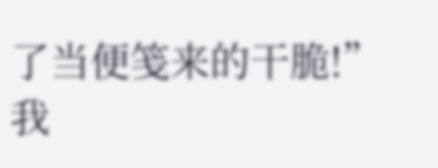了当便笺来的干脆!”
我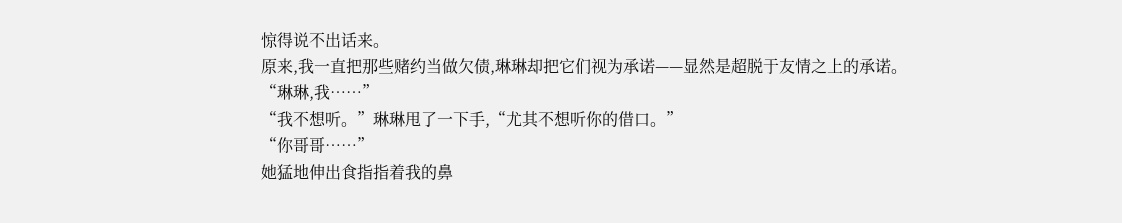惊得说不出话来。
原来,我一直把那些赌约当做欠债,琳琳却把它们视为承诺——显然是超脱于友情之上的承诺。
“琳琳,我……”
“我不想听。”琳琳甩了一下手,“尤其不想听你的借口。”
“你哥哥……”
她猛地伸出食指指着我的鼻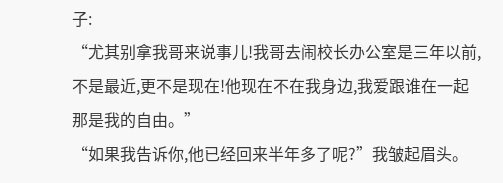子:
“尤其别拿我哥来说事儿!我哥去闹校长办公室是三年以前,不是最近,更不是现在!他现在不在我身边,我爱跟谁在一起那是我的自由。”
“如果我告诉你,他已经回来半年多了呢?”我皱起眉头。